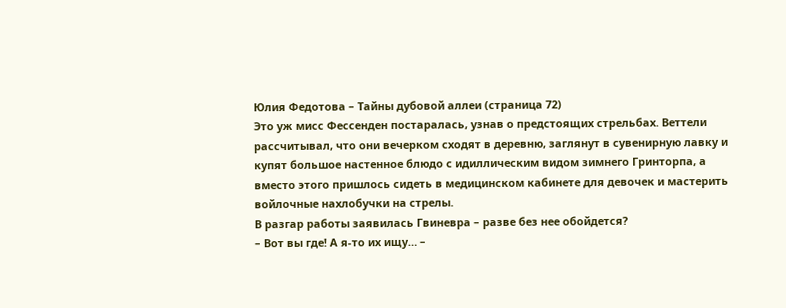Юлия Федотова – Тайны дубовой аллеи (страница 72)
Это уж мисс Фессенден постаралась, узнав о предстоящих стрельбах. Веттели рассчитывал, что они вечерком сходят в деревню, заглянут в сувенирную лавку и купят большое настенное блюдо с идиллическим видом зимнего Гринторпа, а вместо этого пришлось сидеть в медицинском кабинете для девочек и мастерить войлочные нахлобучки на стрелы.
В разгар работы заявилась Гвиневра – разве без нее обойдется?
– Вот вы где! А я-то их ищу… –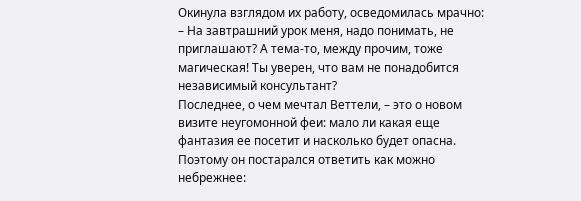Окинула взглядом их работу, осведомилась мрачно: – На завтрашний урок меня, надо понимать, не приглашают? А тема-то, между прочим, тоже магическая! Ты уверен, что вам не понадобится независимый консультант?
Последнее, о чем мечтал Веттели, – это о новом визите неугомонной феи: мало ли какая еще фантазия ее посетит и насколько будет опасна. Поэтому он постарался ответить как можно небрежнее: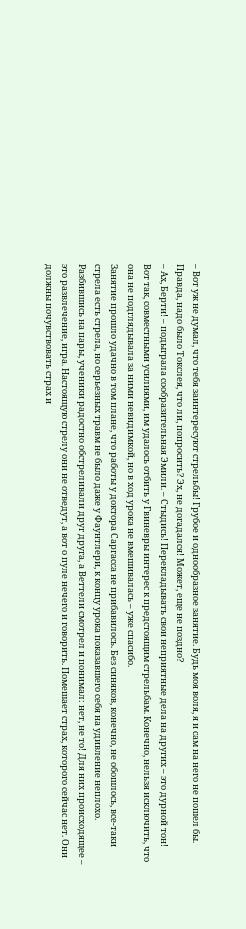– Вот уж не думал, что тебя заинтересуют стрельбы! Грубое и однообразное занятие. Будь моя воля, я и сам на него не пошел бы. Правда, надо было Токслея, что ли, попросить? Эх, не догадался! Может, еще не поздно?
– Ах, Берти! – подыграла сообразительная Эмили. – Стыдись! Перекладывать свои неприятные дела на других – это дурной тон!
Вот так, совместными усилиями, им удалось отбить у Гвиневры интерес к предстоящим стрельбам. Конечно, нельзя исключить, что она не подглядывала за ними невидимкой, но в ход урока не вмешивалась – уже спасибо.
Занятие прошло удачно в том плане, что работы у доктора Саргасса не прибавилось. Без синяков, конечно, не обошлось, все-таки стрела есть стрела, но серьезных травм не было даже у Фаунтлери, к концу урока показавшего себя на удивление неплохо.
Разбившись на пары, ученики радостно обстреливали друг друга, а Веттели смотрел и понимал: нет, не то! Для них происходящее – это развлечение, игра. Настоящую стрелу они не отведут, а вот о пуле нечего и говорить. Помешает страх, которого сейчас нет. Они должны почувствовать страх и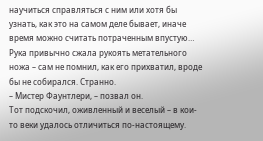научиться справляться с ним или хотя бы узнать, как это на самом деле бывает, иначе время можно считать потраченным впустую…
Рука привычно сжала рукоять метательного ножа – сам не помнил, как его прихватил, вроде бы не собирался. Странно.
– Мистер Фаунтлери, – позвал он.
Тот подскочил, оживленный и веселый – в кои-то веки удалось отличиться по-настоящему.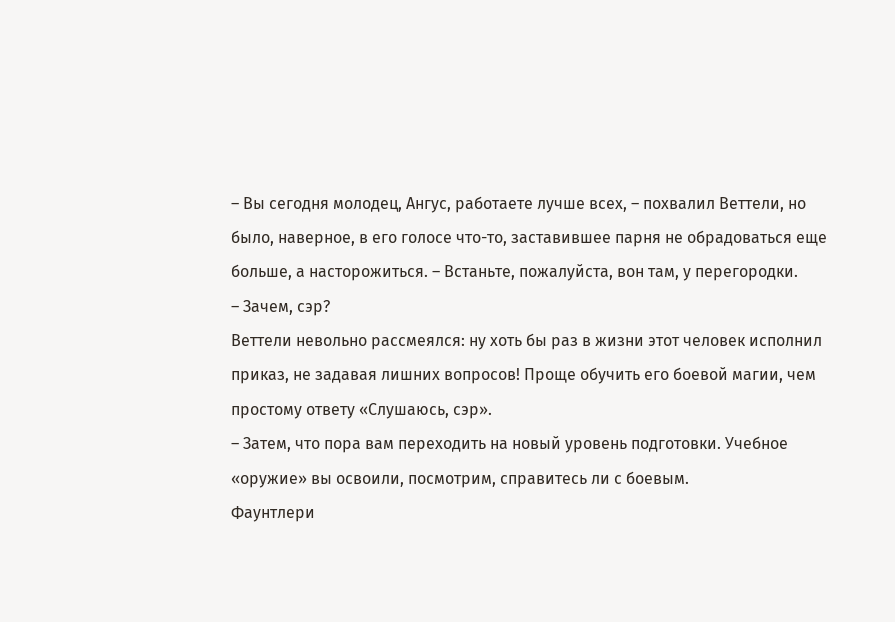– Вы сегодня молодец, Ангус, работаете лучше всех, – похвалил Веттели, но было, наверное, в его голосе что-то, заставившее парня не обрадоваться еще больше, а насторожиться. – Встаньте, пожалуйста, вон там, у перегородки.
– Зачем, сэр?
Веттели невольно рассмеялся: ну хоть бы раз в жизни этот человек исполнил приказ, не задавая лишних вопросов! Проще обучить его боевой магии, чем простому ответу «Слушаюсь, сэр».
– Затем, что пора вам переходить на новый уровень подготовки. Учебное «оружие» вы освоили, посмотрим, справитесь ли с боевым.
Фаунтлери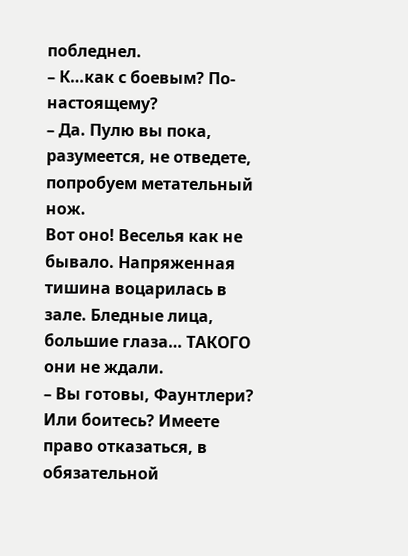побледнел.
– К…как с боевым? По-настоящему?
– Да. Пулю вы пока, разумеется, не отведете, попробуем метательный нож.
Вот оно! Веселья как не бывало. Напряженная тишина воцарилась в зале. Бледные лица, большие глаза… ТАКОГО они не ждали.
– Вы готовы, Фаунтлери? Или боитесь? Имеете право отказаться, в обязательной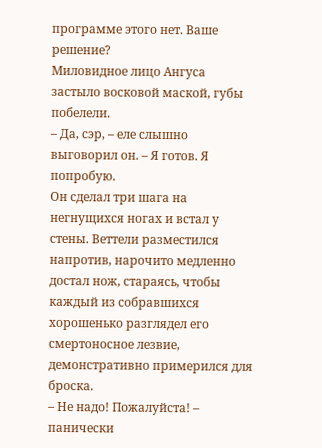программе этого нет. Ваше решение?
Миловидное лицо Ангуса застыло восковой маской, губы побелели.
– Да, сэр, – еле слышно выговорил он. – Я готов. Я попробую.
Он сделал три шага на негнущихся ногах и встал у стены. Веттели разместился напротив, нарочито медленно достал нож, стараясь, чтобы каждый из собравшихся хорошенько разглядел его смертоносное лезвие, демонстративно примерился для броска.
– Не надо! Пожалуйста! – панически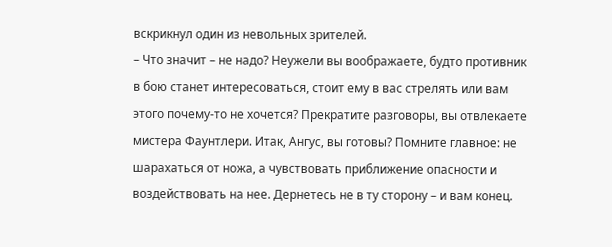вскрикнул один из невольных зрителей.
– Что значит – не надо? Неужели вы воображаете, будто противник в бою станет интересоваться, стоит ему в вас стрелять или вам этого почему-то не хочется? Прекратите разговоры, вы отвлекаете мистера Фаунтлери. Итак, Ангус, вы готовы? Помните главное: не шарахаться от ножа, а чувствовать приближение опасности и воздействовать на нее. Дернетесь не в ту сторону – и вам конец.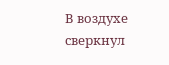В воздухе сверкнул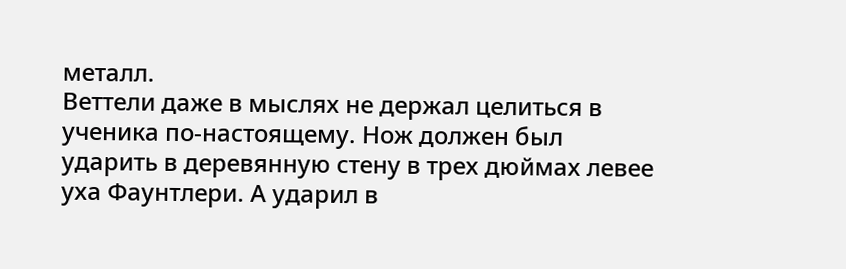металл.
Веттели даже в мыслях не держал целиться в ученика по-настоящему. Нож должен был ударить в деревянную стену в трех дюймах левее уха Фаунтлери. А ударил в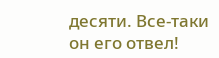десяти. Все-таки он его отвел!